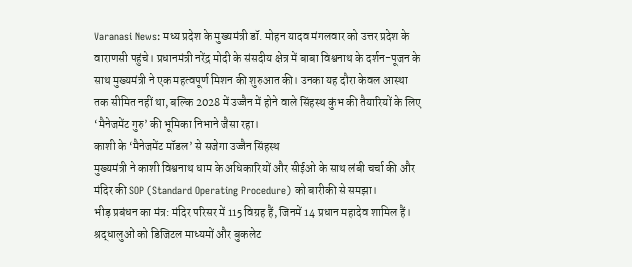Varanasi News: मध्य प्रदेश के मुख्यमंत्री डॉ. मोहन यादव मंगलवार को उत्तर प्रदेश के वाराणसी पहुंचे। प्रधानमंत्री नरेंद्र मोदी के संसदीय क्षेत्र में बाबा विश्वनाथ के दर्शन-पूजन के साथ मुख्यमंत्री ने एक महत्वपूर्ण मिशन की शुरुआत की। उनका यह दौरा केवल आस्था तक सीमित नहीं था, बल्कि 2028 में उज्जैन में होने वाले सिंहस्थ कुंभ की तैयारियों के लिए ‘मैनेजमेंट गुरु’ की भूमिका निभाने जैसा रहा।
काशी के ‘मैनेजमेंट मॉडल’ से सजेगा उज्जैन सिंहस्थ
मुख्यमंत्री ने काशी विश्वनाथ धाम के अधिकारियों और सीईओ के साथ लंबी चर्चा की और मंदिर की SOP (Standard Operating Procedure) को बारीकी से समझा।
भीड़ प्रबंधन का मंत्र: मंदिर परिसर में 115 विग्रह हैं, जिनमें 14 प्रधान महादेव शामिल हैं। श्रद्धालुओं को डिजिटल माध्यमों और बुकलेट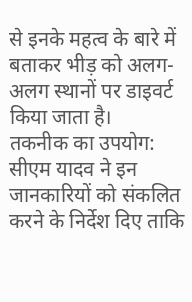से इनके महत्व के बारे में बताकर भीड़ को अलग-अलग स्थानों पर डाइवर्ट किया जाता है।
तकनीक का उपयोग: सीएम यादव ने इन जानकारियों को संकलित करने के निर्देश दिए ताकि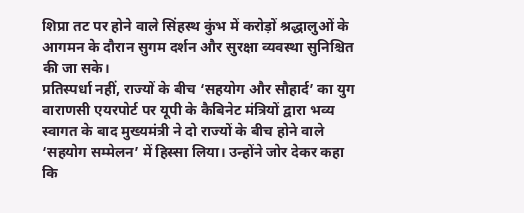शिप्रा तट पर होने वाले सिंहस्थ कुंभ में करोड़ों श्रद्धालुओं के आगमन के दौरान सुगम दर्शन और सुरक्षा व्यवस्था सुनिश्चित की जा सके।
प्रतिस्पर्धा नहीं, राज्यों के बीच ‘सहयोग और सौहार्द’ का युग
वाराणसी एयरपोर्ट पर यूपी के कैबिनेट मंत्रियों द्वारा भव्य स्वागत के बाद मुख्यमंत्री ने दो राज्यों के बीच होने वाले ‘सहयोग सम्मेलन’ में हिस्सा लिया। उन्होंने जोर देकर कहा कि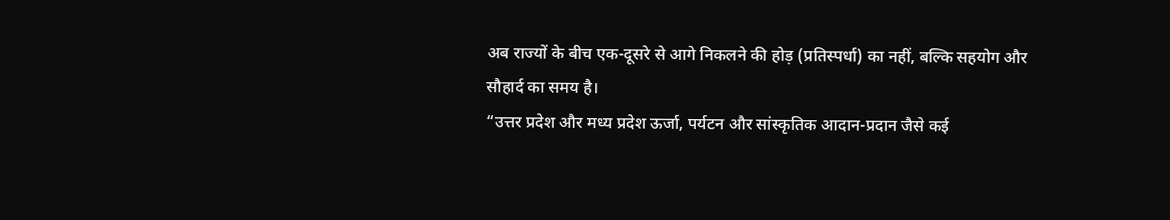अब राज्यों के बीच एक-दूसरे से आगे निकलने की होड़ (प्रतिस्पर्धा) का नहीं, बल्कि सहयोग और सौहार्द का समय है।
“उत्तर प्रदेश और मध्य प्रदेश ऊर्जा, पर्यटन और सांस्कृतिक आदान-प्रदान जैसे कई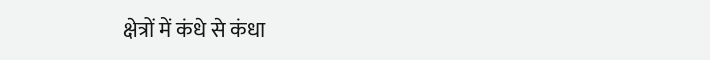क्षेत्रों में कंधे से कंधा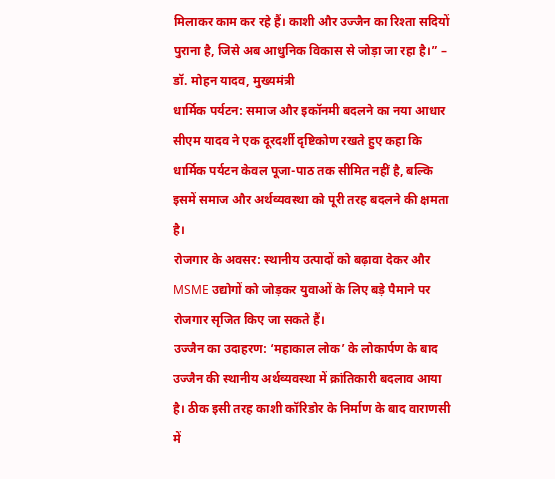मिलाकर काम कर रहे हैं। काशी और उज्जैन का रिश्ता सदियों पुराना है, जिसे अब आधुनिक विकास से जोड़ा जा रहा है।” – डॉ. मोहन यादव, मुख्यमंत्री
धार्मिक पर्यटन: समाज और इकॉनमी बदलने का नया आधार
सीएम यादव ने एक दूरदर्शी दृष्टिकोण रखते हुए कहा कि धार्मिक पर्यटन केवल पूजा-पाठ तक सीमित नहीं है, बल्कि इसमें समाज और अर्थव्यवस्था को पूरी तरह बदलने की क्षमता है।
रोजगार के अवसर: स्थानीय उत्पादों को बढ़ावा देकर और MSME उद्योगों को जोड़कर युवाओं के लिए बड़े पैमाने पर रोजगार सृजित किए जा सकते हैं।
उज्जैन का उदाहरण: ‘महाकाल लोक’ के लोकार्पण के बाद उज्जैन की स्थानीय अर्थव्यवस्था में क्रांतिकारी बदलाव आया है। ठीक इसी तरह काशी कॉरिडोर के निर्माण के बाद वाराणसी में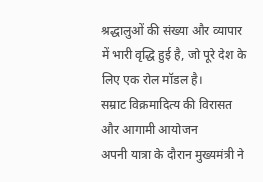श्रद्धालुओं की संख्या और व्यापार में भारी वृद्धि हुई है, जो पूरे देश के लिए एक रोल मॉडल है।
सम्राट विक्रमादित्य की विरासत और आगामी आयोजन
अपनी यात्रा के दौरान मुख्यमंत्री ने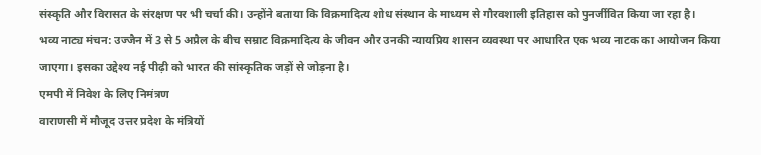संस्कृति और विरासत के संरक्षण पर भी चर्चा की। उन्होंने बताया कि विक्रमादित्य शोध संस्थान के माध्यम से गौरवशाली इतिहास को पुनर्जीवित किया जा रहा है।
भव्य नाट्य मंचन: उज्जैन में 3 से 5 अप्रैल के बीच सम्राट विक्रमादित्य के जीवन और उनकी न्यायप्रिय शासन व्यवस्था पर आधारित एक भव्य नाटक का आयोजन किया जाएगा। इसका उद्देश्य नई पीढ़ी को भारत की सांस्कृतिक जड़ों से जोड़ना है।
एमपी में निवेश के लिए निमंत्रण
वाराणसी में मौजूद उत्तर प्रदेश के मंत्रियों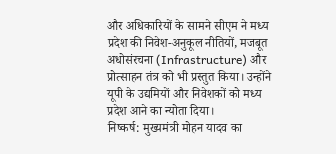और अधिकारियों के सामने सीएम ने मध्य प्रदेश की निवेश-अनुकूल नीतियों, मजबूत अधोसंरचना (Infrastructure) और प्रोत्साहन तंत्र को भी प्रस्तुत किया। उन्होंने यूपी के उद्यमियों और निवेशकों को मध्य प्रदेश आने का न्योता दिया।
निष्कर्ष: मुख्यमंत्री मोहन यादव का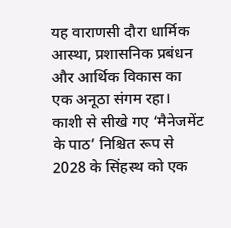यह वाराणसी दौरा धार्मिक आस्था, प्रशासनिक प्रबंधन और आर्थिक विकास का एक अनूठा संगम रहा। काशी से सीखे गए ‘मैनेजमेंट के पाठ’ निश्चित रूप से 2028 के सिंहस्थ को एक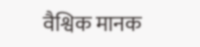वैश्विक मानक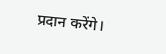प्रदान करेंगे।